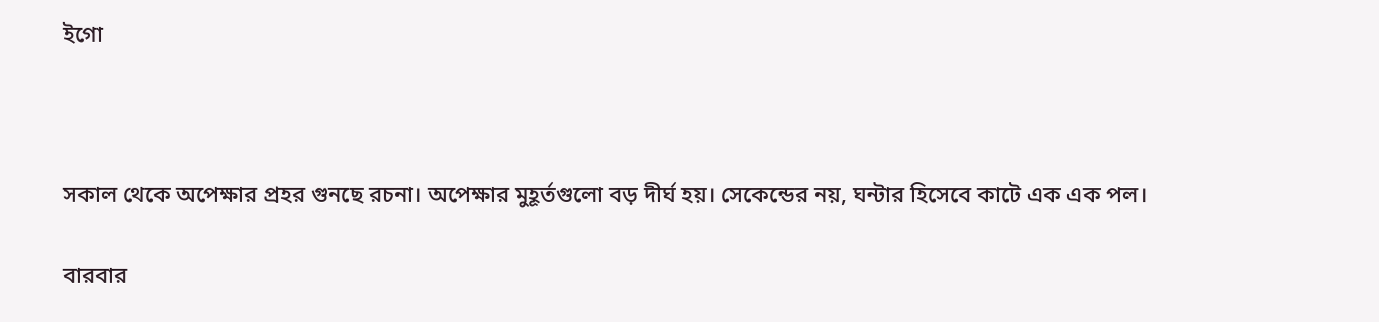ইগো



সকাল থেকে অপেক্ষার প্রহর গুনছে রচনা। অপেক্ষার মুহূর্তগুলো বড় দীর্ঘ হয়। সেকেন্ডের নয়, ঘন্টার হিসেবে কাটে এক এক পল।

বারবার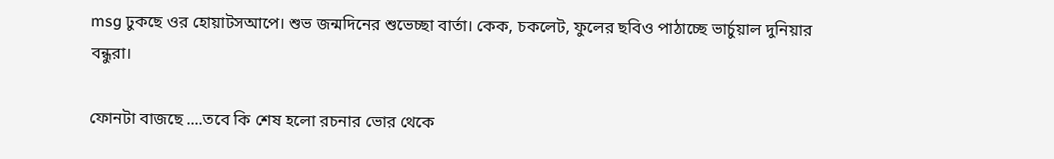msg ঢুকছে ওর হোয়াটসআপে। শুভ জন্মদিনের শুভেচ্ছা বার্তা। কেক, চকলেট, ফুলের ছবিও পাঠাচ্ছে ভার্চুয়াল দুনিয়ার বন্ধুরা।

ফোনটা বাজছে ....তবে কি শেষ হলো রচনার ভোর থেকে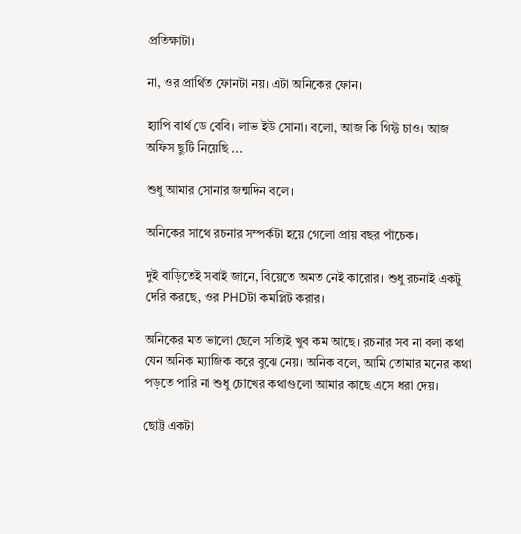প্রতিক্ষাটা।

না, ওর প্রার্থিত ফোনটা নয়। এটা অনিকের ফোন।

হ্যাপি বার্থ ডে বেবি। লাভ ইউ সোনা। বলো, আজ কি গিফ্ট চাও। আজ অফিস ছুটি নিয়েছি ...

শুধু আমার সোনার জন্মদিন বলে।

অনিকের সাথে রচনার সম্পর্কটা হয়ে গেলো প্রায় বছর পাঁচেক।

দুই বাড়িতেই সবাই জানে, বিয়েতে অমত নেই কারোর। শুধু রচনাই একটু দেরি করছে, ওর PHDটা কমপ্লিট করার।

অনিকের মত ভালো ছেলে সত্যিই খুব কম আছে। রচনার সব না বলা কথা যেন অনিক ম্যাজিক করে বুঝে নেয়। অনিক বলে, আমি তোমার মনের কথা পড়তে পারি না শুধু চোখের কথাগুলো আমার কাছে এসে ধরা দেয়।

ছোট্ট একটা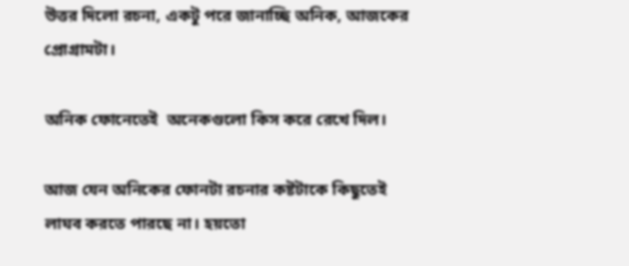উত্তর দিলো রচনা, একটু পরে জানাচ্ছি অনিক, আজকের প্রোগ্রামটা।

অনিক ফোনেতেই  অনেকগুলো কিস করে রেখে দিল।

আজ যেন অনিকের ফোনটা রচনার কষ্টটাকে কিছুতেই লাঘব করতে পারছে না। হয়তো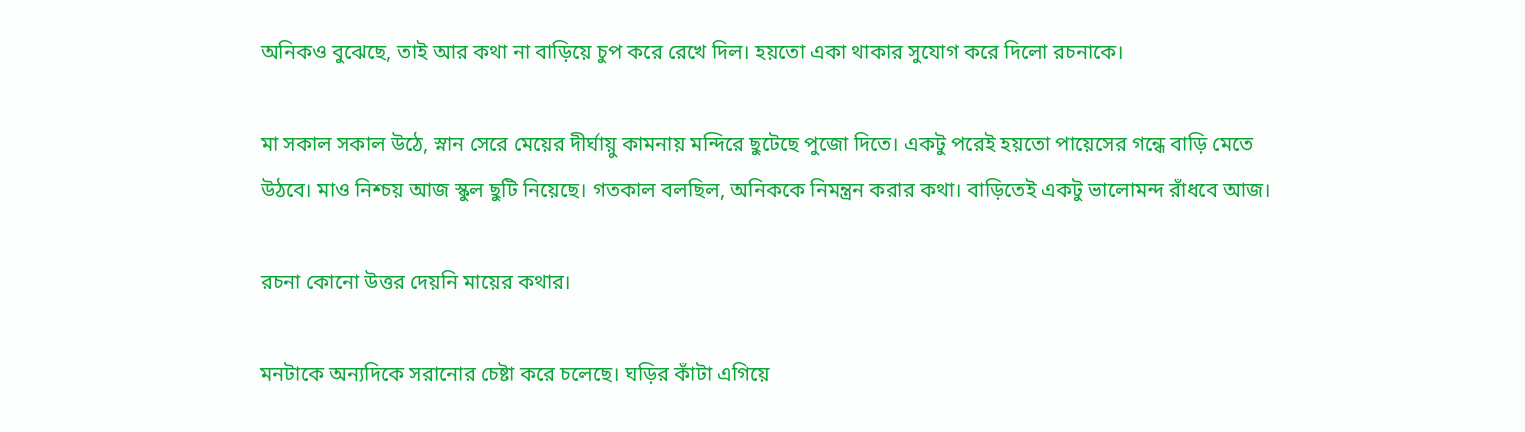অনিকও বুঝেছে, তাই আর কথা না বাড়িয়ে চুপ করে রেখে দিল। হয়তো একা থাকার সুযোগ করে দিলো রচনাকে।

মা সকাল সকাল উঠে, স্নান সেরে মেয়ের দীর্ঘায়ু কামনায় মন্দিরে ছুটেছে পুজো দিতে। একটু পরেই হয়তো পায়েসের গন্ধে বাড়ি মেতে উঠবে। মাও নিশ্চয় আজ স্কুল ছুটি নিয়েছে। গতকাল বলছিল, অনিককে নিমন্ত্রন করার কথা। বাড়িতেই একটু ভালোমন্দ রাঁধবে আজ।

রচনা কোনো উত্তর দেয়নি মায়ের কথার।

মনটাকে অন্যদিকে সরানোর চেষ্টা করে চলেছে। ঘড়ির কাঁটা এগিয়ে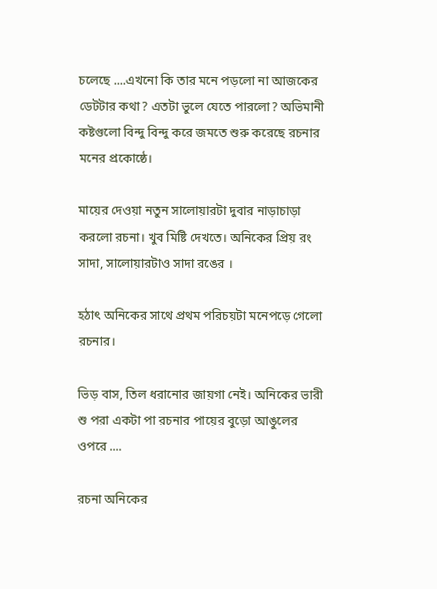চলেছে ....এখনো কি তার মনে পড়লো না আজকের ডেটটার কথা? এতটা ভুলে যেতে পারলো? অভিমানী কষ্টগুলো বিন্দু বিন্দু করে জমতে শুরু করেছে রচনার মনের প্রকোষ্ঠে।

মায়ের দেওয়া নতুন সালোয়ারটা দুবার নাড়াচাড়া করলো রচনা। খুব মিষ্টি দেখতে। অনিকের প্রিয় রং সাদা, সালোয়ারটাও সাদা রঙের ।

হঠাৎ অনিকের সাথে প্রথম পরিচয়টা মনেপড়ে গেলো রচনার।

ভিড় বাস, তিল ধরানোর জায়গা নেই। অনিকের ভারী শু পরা একটা পা রচনার পায়ের বুড়ো আঙুলের ওপরে ....

রচনা অনিকের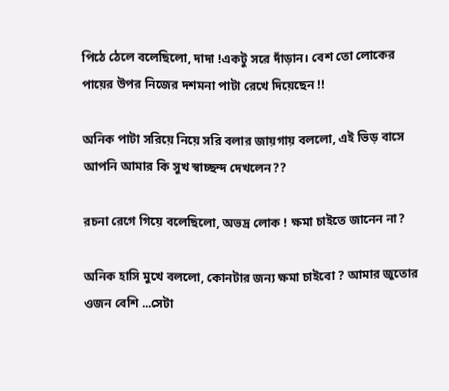পিঠে ঠেলে বলেছিলো, দাদা !একটু সরে দাঁড়ান। বেশ তো লোকের পায়ের উপর নিজের দশমনা পাটা রেখে দিয়েছেন !!

অনিক পাটা সরিয়ে নিয়ে সরি বলার জায়গায় বললো, এই ভিড় বাসে আপনি আমার কি সুখ স্বাচ্ছন্দ দেখলেন??

রচনা রেগে গিয়ে বলেছিলো, অভদ্র লোক ! ক্ষমা চাইতে জানেন না?

অনিক হাসি মুখে বললো, কোনটার জন্য ক্ষমা চাইবো ? আমার জুতোর ওজন বেশি ...সেটা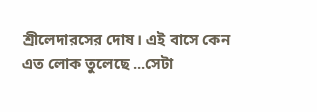শ্রীলেদারসের দোষ। এই বাসে কেন এত লোক তুলেছে ...সেটা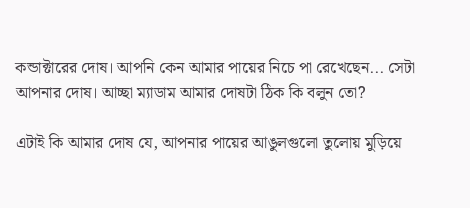কন্ডাক্টারের দোষ। আপনি কেন আমার পায়ের নিচে পা রেখেছেন... সেটা আপনার দোষ। আচ্ছা ম্যাডাম আমার দোষটা ঠিক কি বলুন তো?

এটাই কি আমার দোষ যে, আপনার পায়ের আঙুলগুলো তুলোয় মুড়িয়ে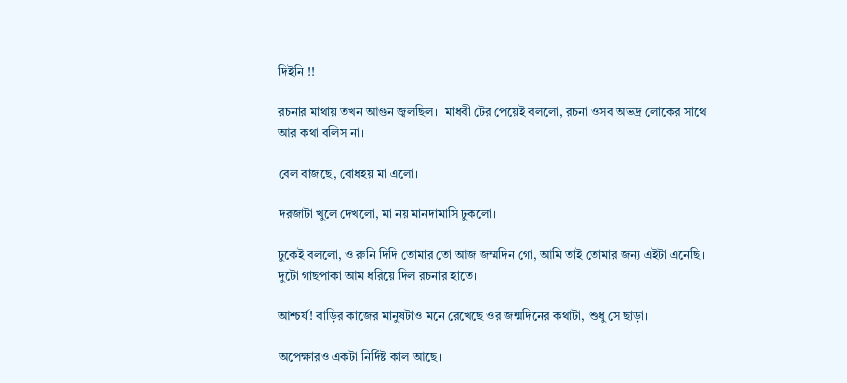দিইনি !!

রচনার মাথায় তখন আগুন জ্বলছিল।  মাধবী টের পেয়েই বললো, রচনা ওসব অভদ্র লোকের সাথে আর কথা বলিস না।

বেল বাজছে, বোধহয় মা এলো।

দরজাটা খুলে দেখলো, মা নয় মানদামাসি ঢুকলো।

ঢুকেই বললো, ও রুনি দিদি তোমার তো আজ জম্মদিন গো, আমি তাই তোমার জন্য এইটা এনেছি। দুটো গাছপাকা আম ধরিয়ে দিল রচনার হাতে।

আশ্চর্য! বাড়ির কাজের মানুষটাও মনে রেখেছে ওর জন্মদিনের কথাটা, শুধু সে ছাড়া।

অপেক্ষারও একটা নির্দিষ্ট কাল আছে।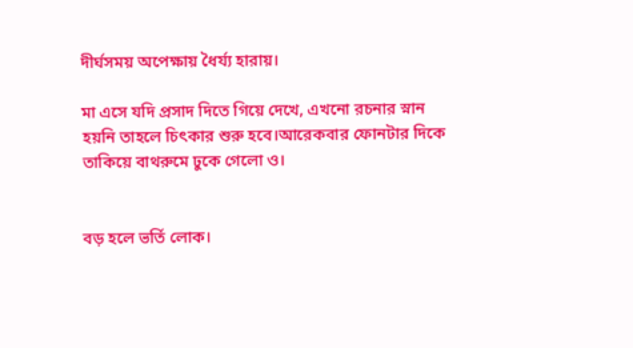দীর্ঘসময় অপেক্ষায় ধৈর্য্য হারায়।

মা এসে যদি প্রসাদ দিতে গিয়ে দেখে, এখনো রচনার স্নান হয়নি তাহলে চিৎকার শুরু হবে।আরেকবার ফোনটার দিকে তাকিয়ে বাথরুমে ঢুকে গেলো ও।


বড় হলে ভর্তি লোক।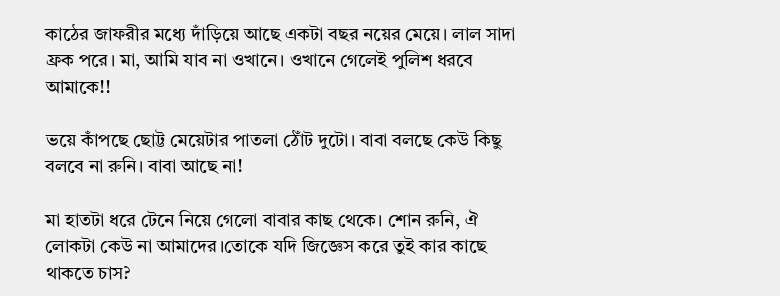কাঠের জাফরীর মধ্যে দাঁড়িয়ে আছে একটা বছর নয়ের মেয়ে। লাল সাদা ফ্রক পরে। মা, আমি যাব না ওখানে। ওখানে গেলেই পুলিশ ধরবে আমাকে!!

ভয়ে কাঁপছে ছোট্ট মেয়েটার পাতলা ঠোঁট দুটো। বাবা বলছে কেউ কিছু বলবে না রুনি। বাবা আছে না!

মা হাতটা ধরে টেনে নিয়ে গেলো বাবার কাছ থেকে। শোন রুনি, ঐ লোকটা কেউ না আমাদের।তোকে যদি জিজ্ঞেস করে তুই কার কাছে থাকতে চাস?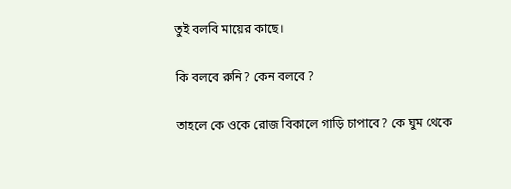তুই বলবি মায়ের কাছে।

কি বলবে রুনি? কেন বলবে ?

তাহলে কে ওকে রোজ বিকালে গাড়ি চাপাবে? কে ঘুম থেকে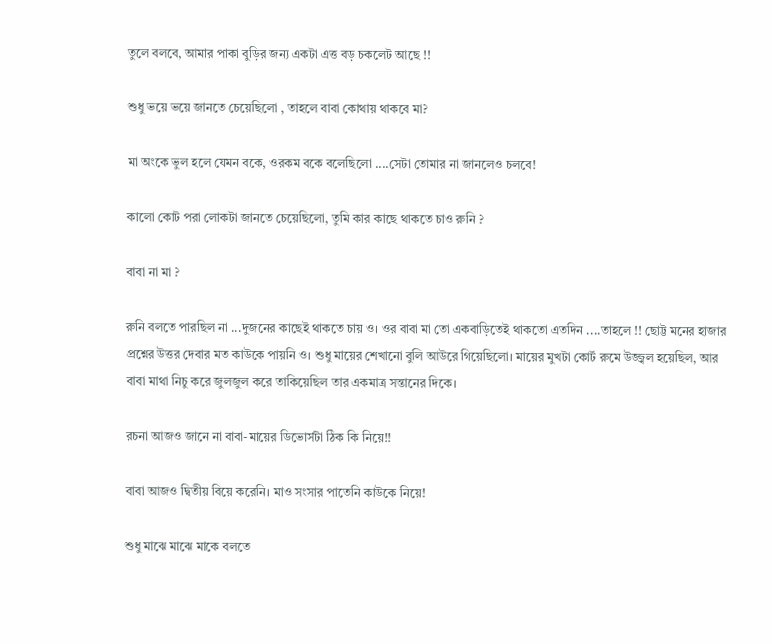তুলে বলবে, আমার পাকা বুড়ির জন্য একটা এত্ত বড় চকলেট আছে !!

শুধু ভয়ে ভয়ে জানতে চেয়েছিলো , তাহলে বাবা কোথায় থাকবে মা?

মা অংকে ভুল হলে যেমন বকে, ওরকম বকে বলেছিলো ....সেটা তোমার না জানলেও চলবে!

কালো কোট পরা লোকটা জানতে চেয়েছিলো, তুমি কার কাছে থাকতে চাও রুনি ?

বাবা না মা ?

রুনি বলতে পারছিল না ...দুজনের কাছেই থাকতে চায় ও। ওর বাবা মা তো একবাড়িতেই থাকতো এতদিন ....তাহলে !! ছোট্ট মনের হাজার প্রশ্নের উত্তর দেবার মত কাউকে পায়নি ও। শুধু মায়ের শেখানো বুলি আউরে গিয়েছিলো। মায়ের মুখটা কোর্ট রুমে উজ্জ্বল হয়েছিল, আর বাবা মাথা নিচু করে জুলজুল করে তাকিয়েছিল তার একমাত্র সন্তানের দিকে।

রচনা আজও জানে না বাবা-মায়ের ডিভোর্সটা ঠিক কি নিয়ে!!

বাবা আজও দ্বিতীয় বিয়ে করেনি। মাও সংসার পাতেনি কাউকে নিয়ে!

শুধু মাঝে মাঝে মাকে বলতে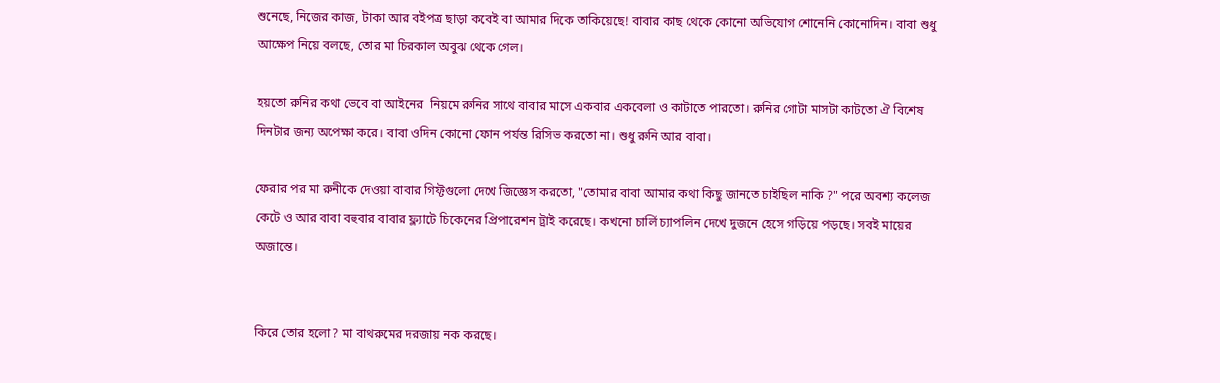শুনেছে, নিজের কাজ, টাকা আর বইপত্র ছাড়া কবেই বা আমার দিকে তাকিয়েছে! বাবার কাছ থেকে কোনো অভিযোগ শোনেনি কোনোদিন। বাবা শুধু আক্ষেপ নিয়ে বলছে, তোর মা চিরকাল অবুঝ থেকে গেল।

হয়তো রুনির কথা ভেবে বা আইনের  নিয়মে রুনির সাথে বাবার মাসে একবার একবেলা ও কাটাতে পারতো। রুনির গোটা মাসটা কাটতো ঐ বিশেষ দিনটার জন্য অপেক্ষা করে। বাবা ওদিন কোনো ফোন পর্যন্ত রিসিভ করতো না। শুধু রুনি আর বাবা।

ফেরার পর মা রুনীকে দেওয়া বাবার গিফ্টগুলো দেখে জিজ্ঞেস করতো, "তোমার বাবা আমার কথা কিছু জানতে চাইছিল নাকি ?" পরে অবশ্য কলেজ কেটে ও আর বাবা বহুবার বাবার ফ্ল্যাটে চিকেনের প্রিপারেশন ট্রাই করেছে। কখনো চার্লি চ্যাপলিন দেখে দুজনে হেসে গড়িয়ে পড়ছে। সবই মায়ের অজান্তে।


কিরে তোর হলো? মা বাথরুমের দরজায় নক করছে।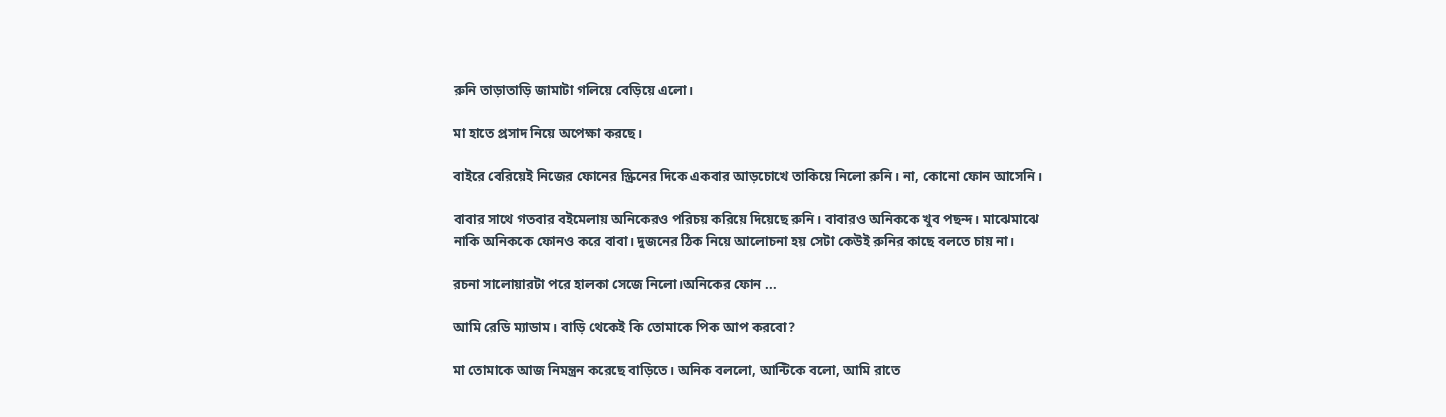রুনি তাড়াতাড়ি জামাটা গলিয়ে বেড়িয়ে এলো।

মা হাতে প্রসাদ নিয়ে অপেক্ষা করছে।

বাইরে বেরিয়েই নিজের ফোনের স্ক্রিনের দিকে একবার আড়চোখে তাকিয়ে নিলো রুনি। না, কোনো ফোন আসেনি।

বাবার সাথে গতবার বইমেলায় অনিকেরও পরিচয় করিয়ে দিয়েছে রুনি। বাবারও অনিককে খুব পছন্দ। মাঝেমাঝে নাকি অনিককে ফোনও করে বাবা। দুজনের ঠিক নিয়ে আলোচনা হয় সেটা কেউই রুনির কাছে বলতে চায় না।

রচনা সালোয়ারটা পরে হালকা সেজে নিলো।অনিকের ফোন ...

আমি রেডি ম্যাডাম। বাড়ি থেকেই কি তোমাকে পিক আপ করবো?

মা তোমাকে আজ নিমন্ত্রন করেছে বাড়িতে। অনিক বললো, আন্টিকে বলো, আমি রাতে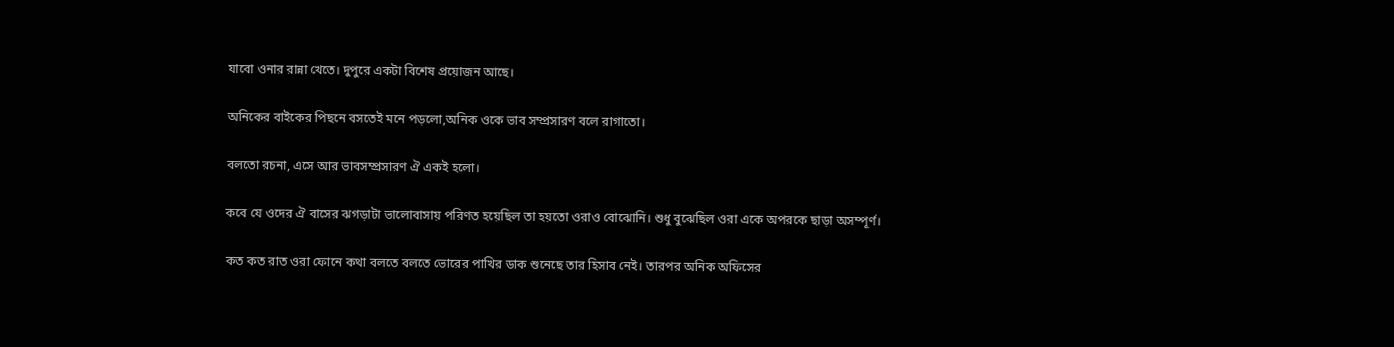যাবো ওনার রান্না খেতে। দুপুরে একটা বিশেষ প্রয়োজন আছে।

অনিকের বাইকের পিছনে বসতেই মনে পড়লো,অনিক ওকে ভাব সম্প্রসারণ বলে রাগাতো।

বলতো রচনা, এসে আর ভাবসম্প্রসারণ ঐ একই হলো।

কবে যে ওদের ঐ বাসের ঝগড়াটা ভালোবাসায় পরিণত হয়েছিল তা হয়তো ওরাও বোঝোনি। শুধু বুঝেছিল ওরা একে অপরকে ছাড়া অসম্পূর্ণ।

কত কত রাত ওরা ফোনে কথা বলতে বলতে ভোরের পাখির ডাক শুনেছে তার হিসাব নেই। তারপর অনিক অফিসের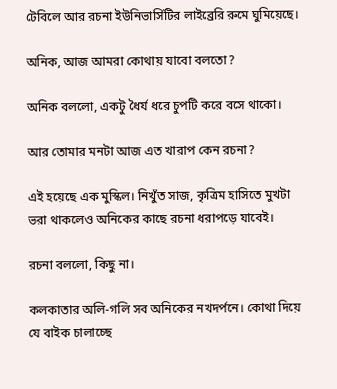টেবিলে আর রচনা ইউনিভার্সিটির লাইব্রেরি রুমে ঘুমিয়েছে।

অনিক, আজ আমরা কোথায় যাবো বলতো?

অনিক বললো, একটু ধৈর্য ধরে চুপটি করে বসে থাকো।

আর তোমার মনটা আজ এত খারাপ কেন রচনা?

এই হয়েছে এক মুস্কিল। নিখুঁত সাজ, কৃত্রিম হাসিতে মুখটা ভরা থাকলেও অনিকের কাছে রচনা ধরাপড়ে যাবেই।

রচনা বললো, কিছু না।

কলকাতার অলি-গলি সব অনিকের নখদর্পনে। কোথা দিয়ে যে বাইক চালাচ্ছে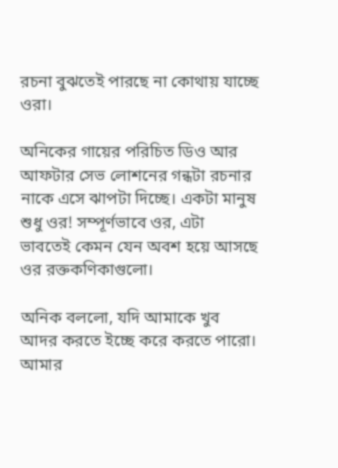রচনা বুঝতেই পারছে না কোথায় যাচ্ছে ওরা।

অনিকের গায়ের পরিচিত ডিও আর আফটার সেভ লোশনের গন্ধটা রচনার নাকে এসে ঝাপটা দিচ্ছে। একটা মানুষ শুধু ওর! সম্পূর্ণভাবে ওর, এটা ভাবতেই কেমন যেন অবশ হয়ে আসছে ওর রক্তকণিকাগুলো।

অনিক বললো, যদি আমাকে খুব আদর করতে ইচ্ছে করে করতে পারো। আমার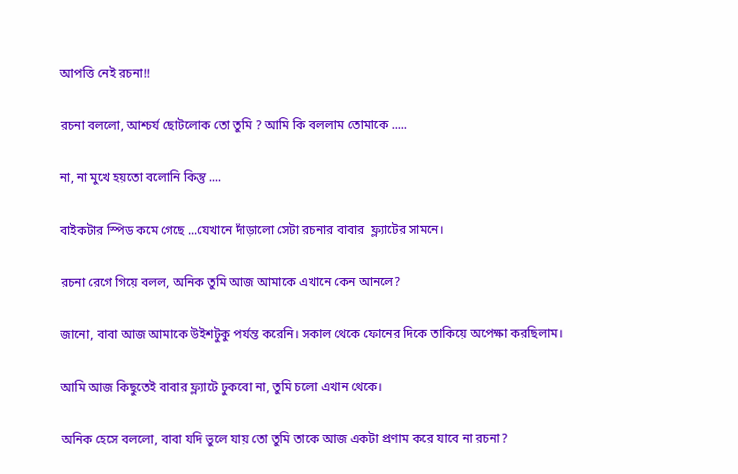আপত্তি নেই রচনা!!

রচনা বললো, আশ্চর্য ছোটলোক তো তুমি ? আমি কি বললাম তোমাকে .....

না, না মুখে হয়তো বলোনি কিন্তু ....

বাইকটার স্পিড কমে গেছে ...যেখানে দাঁড়ালো সেটা রচনার বাবার  ফ্ল্যাটের সামনে।

রচনা রেগে গিয়ে বলল, অনিক তুমি আজ আমাকে এখানে কেন আনলে?

জানো, বাবা আজ আমাকে উইশটুকু পর্যন্ত করেনি। সকাল থেকে ফোনের দিকে তাকিয়ে অপেক্ষা করছিলাম।

আমি আজ কিছুতেই বাবার ফ্ল্যাটে ঢুকবো না, তুমি চলো এখান থেকে।

অনিক হেসে বললো, বাবা যদি ভুলে যায় তো তুমি তাকে আজ একটা প্রণাম করে যাবে না রচনা?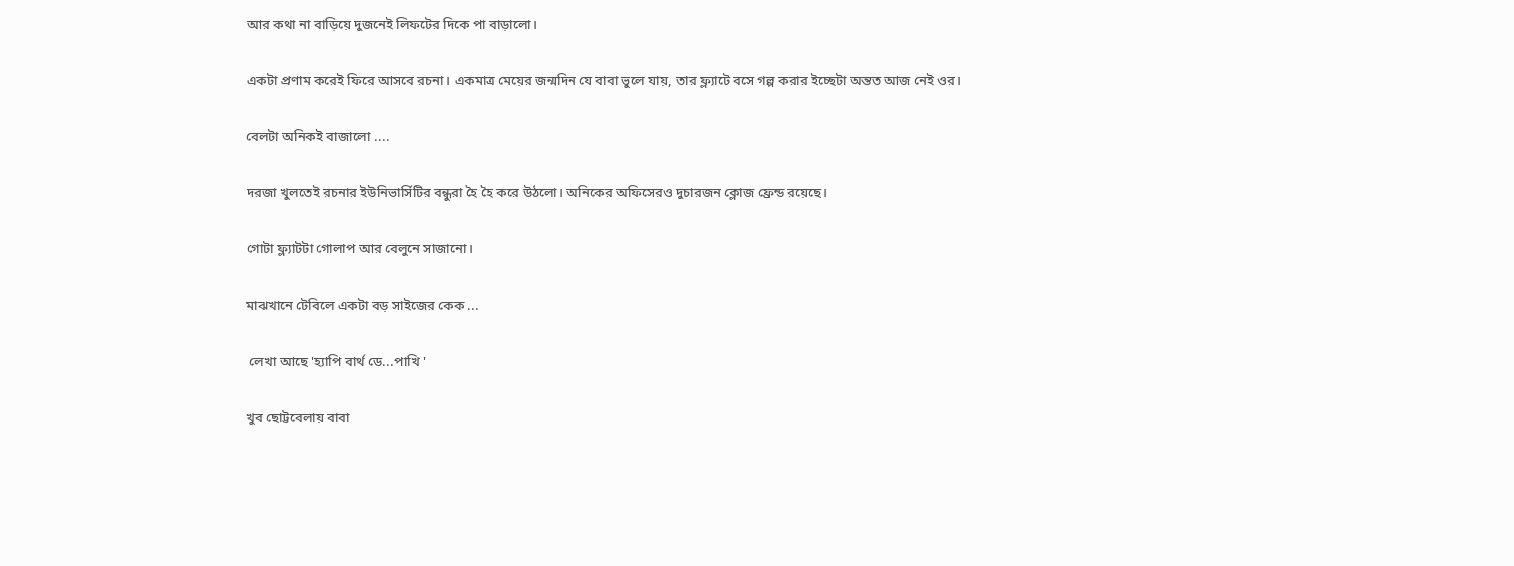আর কথা না বাড়িয়ে দুজনেই লিফটের দিকে পা বাড়ালো।

একটা প্রণাম করেই ফিরে আসবে রচনা। একমাত্র মেয়ের জন্মদিন যে বাবা ভুলে যায়, তার ফ্ল্যাটে বসে গল্প করার ইচ্ছেটা অন্তত আজ নেই ওর।

বেলটা অনিকই বাজালো ....

দরজা খুলতেই রচনার ইউনিভার্সিটির বন্ধুরা হৈ হৈ করে উঠলো। অনিকের অফিসেরও দুচারজন ক্লোজ ফ্রেন্ড রয়েছে।

গোটা ফ্ল্যাটটা গোলাপ আর বেলুনে সাজানো।

মাঝখানে টেবিলে একটা বড় সাইজের কেক ...

 লেখা আছে 'হ্যাপি বার্থ ডে...পাখি '

খুব ছোট্টবেলায় বাবা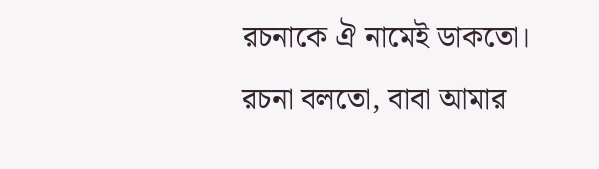রচনাকে ঐ নামেই ডাকতো। রচনা বলতো, বাবা আমার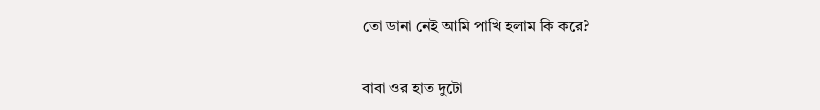তো ডানা নেই আমি পাখি হলাম কি করে?

বাবা ওর হাত দুটো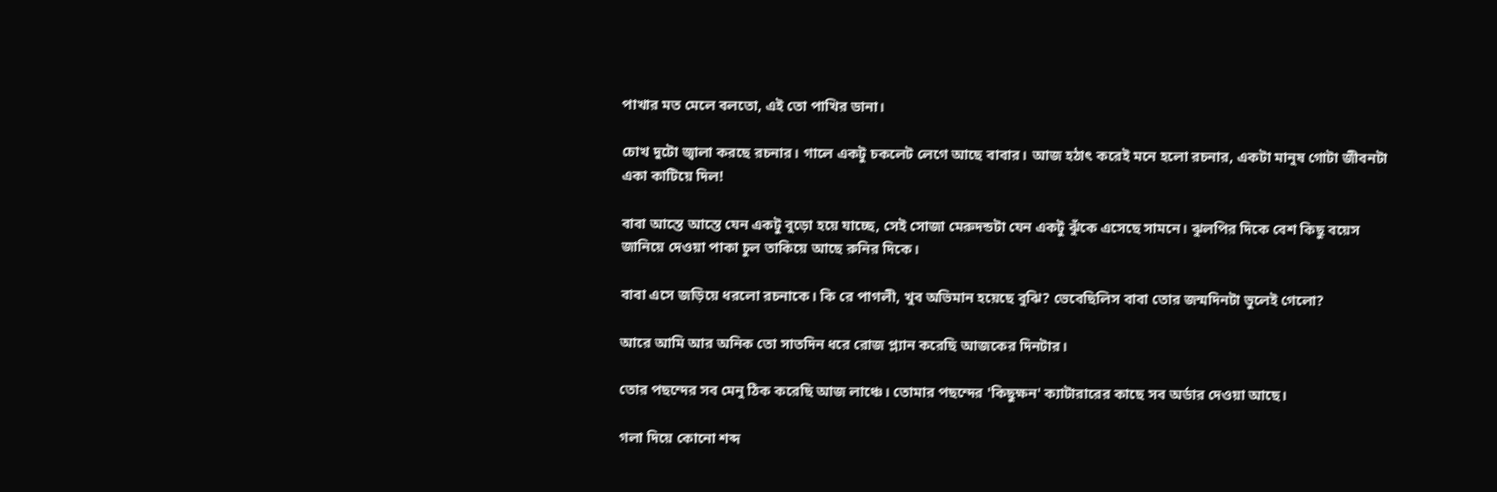পাখার মত মেলে বলতো, এই তো পাখির ডানা।

চোখ দুটো জ্বালা করছে রচনার। গালে একটু চকলেট লেগে আছে বাবার। আজ হঠাৎ করেই মনে হলো রচনার, একটা মানুষ গোটা জীবনটা একা কাটিয়ে দিল!

বাবা আস্তে আস্তে যেন একটু বুড়ো হয়ে যাচ্ছে, সেই সোজা মেরুদন্ডটা যেন একটু ঝুঁকে এসেছে সামনে। ঝুলপির দিকে বেশ কিছু বয়েস জানিয়ে দেওয়া পাকা চুল তাকিয়ে আছে রুনির দিকে।

বাবা এসে জড়িয়ে ধরলো রচনাকে। কি রে পাগলী, খুব অভিমান হয়েছে বুঝি? ভেবেছিলিস বাবা তোর জন্মদিনটা ভুলেই গেলো?

আরে আমি আর অনিক তো সাতদিন ধরে রোজ প্ল্যান করেছি আজকের দিনটার।

তোর পছন্দের সব মেনু ঠিক করেছি আজ লাঞ্চে। তোমার পছন্দের 'কিছুক্ষন' ক্যাটারারের কাছে সব অর্ডার দেওয়া আছে।

গলা দিয়ে কোনো শব্দ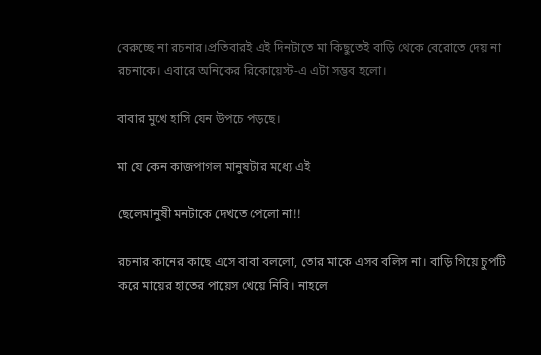বেরুচ্ছে না রচনার।প্রতিবারই এই দিনটাতে মা কিছুতেই বাড়ি থেকে বেরোতে দেয় না রচনাকে। এবারে অনিকের রিকোয়েস্ট-এ এটা সম্ভব হলো।

বাবার মুখে হাসি যেন উপচে পড়ছে।

মা যে কেন কাজপাগল মানুষটার মধ্যে এই

ছেলেমানুষী মনটাকে দেখতে পেলো না!!

রচনার কানের কাছে এসে বাবা বললো, তোর মাকে এসব বলিস না। বাড়ি গিয়ে চুপটি করে মায়ের হাতের পায়েস খেয়ে নিবি। নাহলে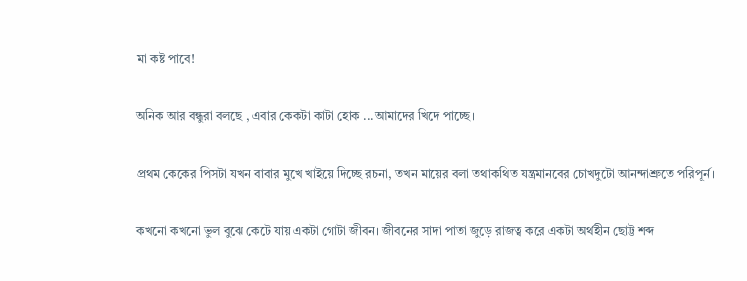মা কষ্ট পাবে!

অনিক আর বন্ধুরা বলছে , এবার কেকটা কাটা হোক ...আমাদের খিদে পাচ্ছে।

প্রথম কেকের পিসটা যখন বাবার মুখে খাইয়ে দিচ্ছে রচনা, তখন মায়ের বলা তথাকথিত যন্ত্রমানবের চোখদুটো আনন্দাশ্রুতে পরিপূর্ন।

কখনো কখনো ভুল বুঝে কেটে যায় একটা গোটা জীবন। জীবনের সাদা পাতা জুড়ে রাজত্ব করে একটা অর্থহীন ছোট্ট শব্দ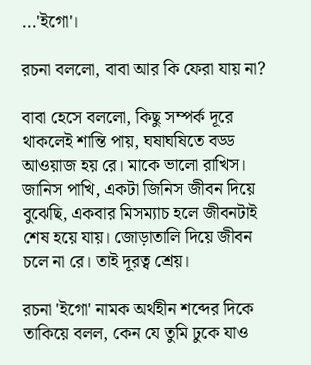...'ইগো'।

রচনা বললো, বাবা আর কি ফেরা যায় না?

বাবা হেসে বললো, কিছু সম্পর্ক দূরে থাকলেই শান্তি পায়, ঘষাঘষিতে বড্ড আওয়াজ হয় রে। মাকে ভালো রাখিস। জানিস পাখি, একটা জিনিস জীবন দিয়ে বুঝেছি, একবার মিসম্যাচ হলে জীবনটাই শেষ হয়ে যায়। জোড়াতালি দিয়ে জীবন চলে না রে। তাই দূরত্ব শ্রেয়।

রচনা 'ইগো' নামক অর্থহীন শব্দের দিকে তাকিয়ে বলল, কেন যে তুমি ঢুকে যাও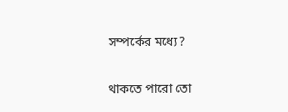সম্পর্কের মধ্যে?

থাকতে পারো তো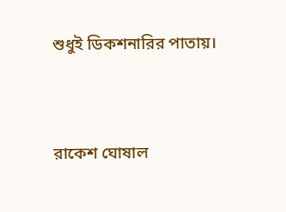শুধুই ডিকশনারির পাতায়।


রাকেশ ঘোষাল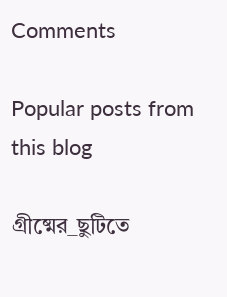Comments

Popular posts from this blog

গ্রীষ্মের_ছুটিতে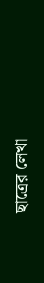ছাত্রের লেখা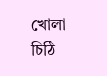খোলা চিঠি